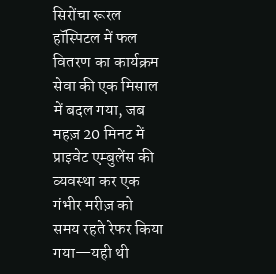सिरोंचा रूरल हॉस्पिटल में फल वितरण का कार्यक्रम सेवा की एक मिसाल में बदल गया, जब
महज़ 20 मिनट में प्राइवेट एम्बुलेंस की व्यवस्था कर एक गंभीर मरीज़ को
समय रहते रेफर किया गया—यही थी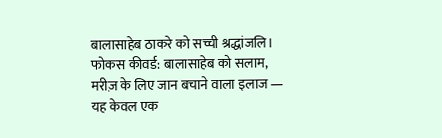बालासाहेब ठाकरे को सच्ची श्रद्धांजलि।
फोकस कीवर्ड: बालासाहेब को सलाम, मरीज़ के लिए जान बचाने वाला इलाज —
यह केवल एक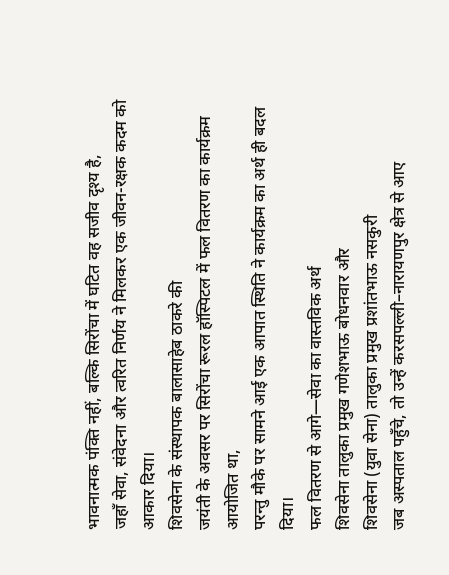भावनात्मक पंक्ति नहीं, बल्कि सिरोंचा में घटित वह सजीव दृश्य है,
जहाँ सेवा, संवेदना और त्वरित निर्णय ने मिलकर एक जीवन-रक्षक कदम को आकार दिया।
शिवसेना के संस्थापक बालासाहेब ठाकरे की
जयंती के अवसर पर सिरोंचा रूरल हॉस्पिटल में फल वितरण का कार्यक्रम आयोजित था,
परन्तु मौके पर सामने आई एक आपात स्थिति ने कार्यक्रम का अर्थ ही बदल दिया।
फल वितरण से आगे—सेवा का वास्तविक अर्थ
शिवसेना तालुका प्रमुख गणेशभाऊ बोधनवार और
शिवसेना (युवा सेना) तालुका प्रमुख प्रशांतभाऊ नसकुरी
जब अस्पताल पहुँचे, तो उन्हें करसपल्ली–नारायणपुर क्षेत्र से आए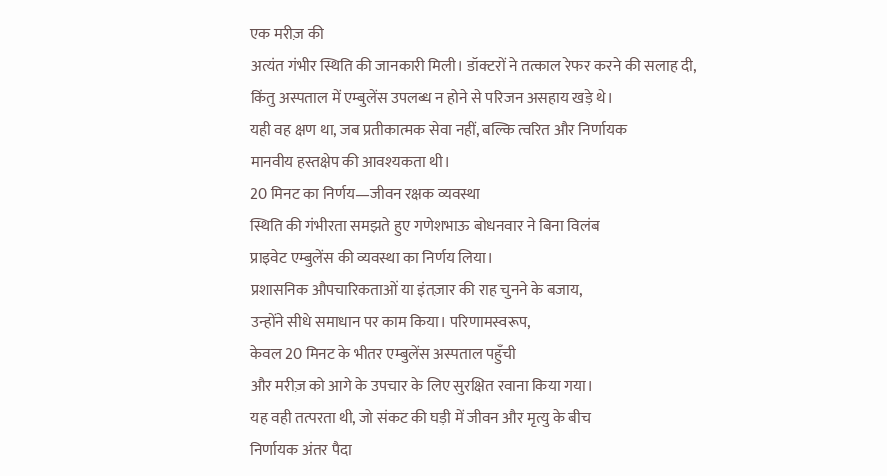एक मरीज़ की
अत्यंत गंभीर स्थिति की जानकारी मिली। डॉक्टरों ने तत्काल रेफर करने की सलाह दी,
किंतु अस्पताल में एम्बुलेंस उपलब्ध न होने से परिजन असहाय खड़े थे।
यही वह क्षण था, जब प्रतीकात्मक सेवा नहीं, बल्कि त्वरित और निर्णायक
मानवीय हस्तक्षेप की आवश्यकता थी।
20 मिनट का निर्णय—जीवन रक्षक व्यवस्था
स्थिति की गंभीरता समझते हुए गणेशभाऊ बोधनवार ने बिना विलंब
प्राइवेट एम्बुलेंस की व्यवस्था का निर्णय लिया।
प्रशासनिक औपचारिकताओं या इंतज़ार की राह चुनने के बजाय,
उन्होंने सीधे समाधान पर काम किया। परिणामस्वरूप,
केवल 20 मिनट के भीतर एम्बुलेंस अस्पताल पहुँची
और मरीज़ को आगे के उपचार के लिए सुरक्षित रवाना किया गया।
यह वही तत्परता थी, जो संकट की घड़ी में जीवन और मृत्यु के बीच
निर्णायक अंतर पैदा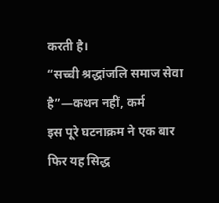करती है।
“सच्ची श्रद्धांजलि समाज सेवा है”—कथन नहीं, कर्म
इस पूरे घटनाक्रम ने एक बार फिर यह सिद्ध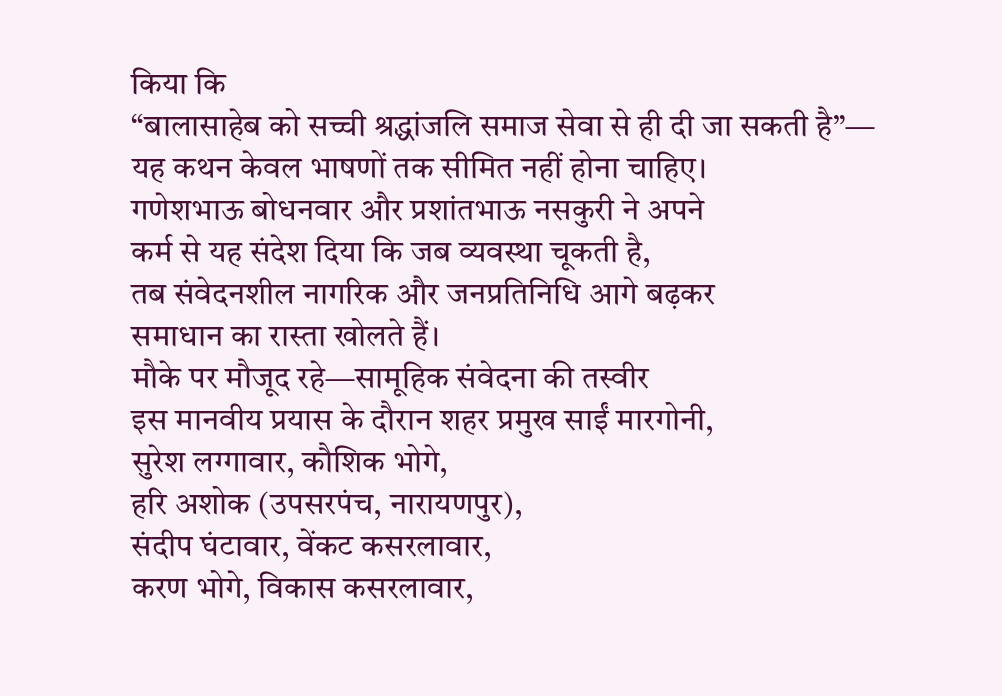किया कि
“बालासाहेब को सच्ची श्रद्धांजलि समाज सेवा से ही दी जा सकती है”—
यह कथन केवल भाषणों तक सीमित नहीं होना चाहिए।
गणेशभाऊ बोधनवार और प्रशांतभाऊ नसकुरी ने अपने
कर्म से यह संदेश दिया कि जब व्यवस्था चूकती है,
तब संवेदनशील नागरिक और जनप्रतिनिधि आगे बढ़कर
समाधान का रास्ता खोलते हैं।
मौके पर मौजूद रहे—सामूहिक संवेदना की तस्वीर
इस मानवीय प्रयास के दौरान शहर प्रमुख साईं मारगोनी,
सुरेश लग्गावार, कौशिक भोगे,
हरि अशोक (उपसरपंच, नारायणपुर),
संदीप घंटावार, वेंकट कसरलावार,
करण भोगे, विकास कसरलावार,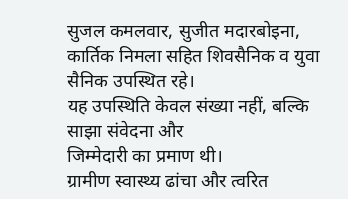सुजल कमलवार, सुजीत मदारबोइना,
कार्तिक निमला सहित शिवसैनिक व युवा सैनिक उपस्थित रहे।
यह उपस्थिति केवल संख्या नहीं, बल्कि साझा संवेदना और
जिम्मेदारी का प्रमाण थी।
ग्रामीण स्वास्थ्य ढांचा और त्वरित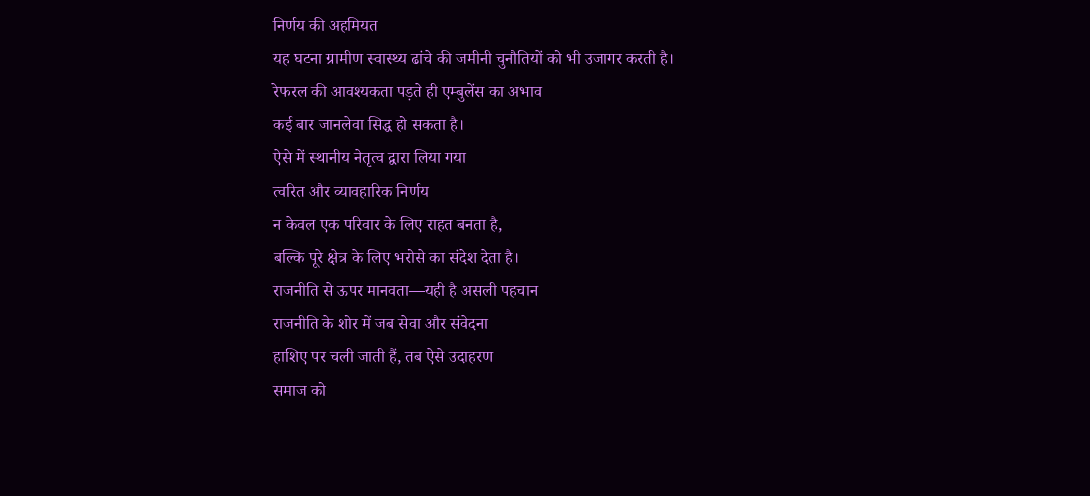निर्णय की अहमियत
यह घटना ग्रामीण स्वास्थ्य ढांचे की जमीनी चुनौतियों को भी उजागर करती है।
रेफरल की आवश्यकता पड़ते ही एम्बुलेंस का अभाव
कई बार जानलेवा सिद्ध हो सकता है।
ऐसे में स्थानीय नेतृत्व द्वारा लिया गया
त्वरित और व्यावहारिक निर्णय
न केवल एक परिवार के लिए राहत बनता है,
बल्कि पूरे क्षेत्र के लिए भरोसे का संदेश देता है।
राजनीति से ऊपर मानवता—यही है असली पहचान
राजनीति के शोर में जब सेवा और संवेदना
हाशिए पर चली जाती हैं, तब ऐसे उदाहरण
समाज को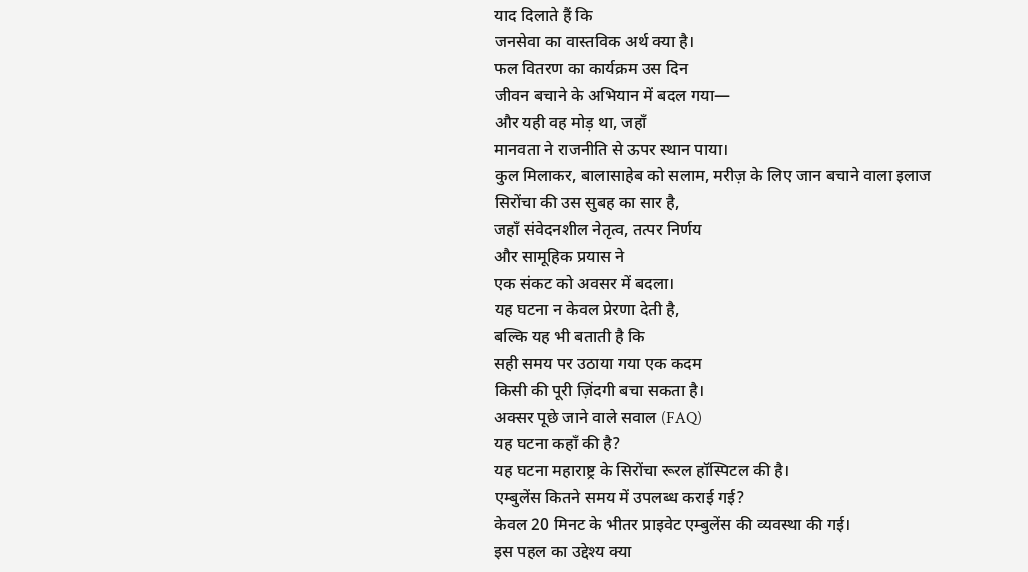याद दिलाते हैं कि
जनसेवा का वास्तविक अर्थ क्या है।
फल वितरण का कार्यक्रम उस दिन
जीवन बचाने के अभियान में बदल गया—
और यही वह मोड़ था, जहाँ
मानवता ने राजनीति से ऊपर स्थान पाया।
कुल मिलाकर, बालासाहेब को सलाम, मरीज़ के लिए जान बचाने वाला इलाज
सिरोंचा की उस सुबह का सार है,
जहाँ संवेदनशील नेतृत्व, तत्पर निर्णय
और सामूहिक प्रयास ने
एक संकट को अवसर में बदला।
यह घटना न केवल प्रेरणा देती है,
बल्कि यह भी बताती है कि
सही समय पर उठाया गया एक कदम
किसी की पूरी ज़िंदगी बचा सकता है।
अक्सर पूछे जाने वाले सवाल (FAQ)
यह घटना कहाँ की है?
यह घटना महाराष्ट्र के सिरोंचा रूरल हॉस्पिटल की है।
एम्बुलेंस कितने समय में उपलब्ध कराई गई?
केवल 20 मिनट के भीतर प्राइवेट एम्बुलेंस की व्यवस्था की गई।
इस पहल का उद्देश्य क्या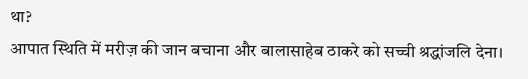था?
आपात स्थिति में मरीज़ की जान बचाना और बालासाहेब ठाकरे को सच्ची श्रद्धांजलि देना।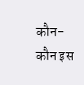कौन-कौन इस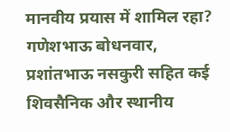मानवीय प्रयास में शामिल रहा?
गणेशभाऊ बोधनवार, प्रशांतभाऊ नसकुरी सहित कई शिवसैनिक और स्थानीय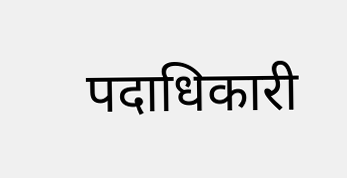पदाधिकारी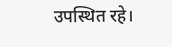उपस्थित रहे।